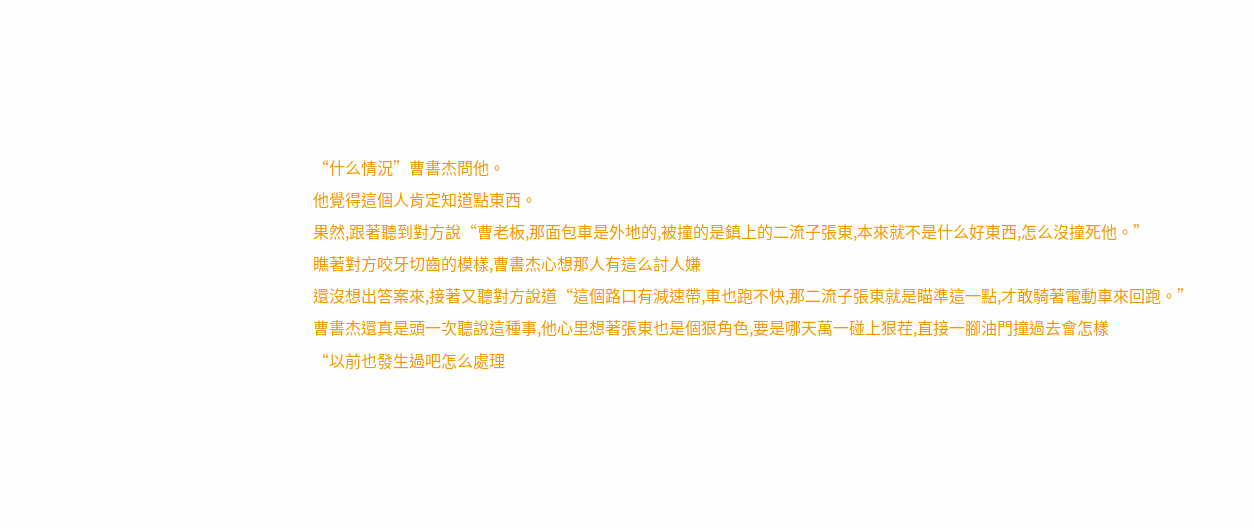“什么情況”曹書杰問他。
他覺得這個人肯定知道點東西。
果然,跟著聽到對方說“曹老板,那面包車是外地的,被撞的是鎮上的二流子張東,本來就不是什么好東西,怎么沒撞死他。”
瞧著對方咬牙切齒的模樣,曹書杰心想那人有這么討人嫌
還沒想出答案來,接著又聽對方說道“這個路口有減速帶,車也跑不快,那二流子張東就是瞄準這一點,才敢騎著電動車來回跑。”
曹書杰還真是頭一次聽說這種事,他心里想著張東也是個狠角色,要是哪天萬一碰上狠茬,直接一腳油門撞過去會怎樣
“以前也發生過吧怎么處理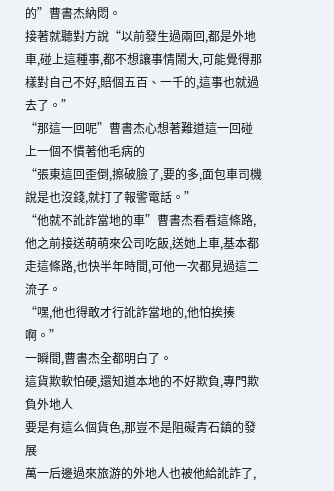的”曹書杰納悶。
接著就聽對方說“以前發生過兩回,都是外地車,碰上這種事,都不想讓事情鬧大,可能覺得那樣對自己不好,賠個五百、一千的,這事也就過去了。”
“那這一回呢”曹書杰心想著難道這一回碰上一個不慣著他毛病的
“張東這回歪倒,擦破臉了,要的多,面包車司機說是也沒錢,就打了報警電話。”
“他就不訛詐當地的車”曹書杰看看這條路,他之前接送萌萌來公司吃飯,送她上車,基本都走這條路,也快半年時間,可他一次都見過這二流子。
“嘿,他也得敢才行訛詐當地的,他怕挨揍啊。”
一瞬間,曹書杰全都明白了。
這貨欺軟怕硬,還知道本地的不好欺負,專門欺負外地人
要是有這么個貨色,那豈不是阻礙青石鎮的發展
萬一后邊過來旅游的外地人也被他給訛詐了,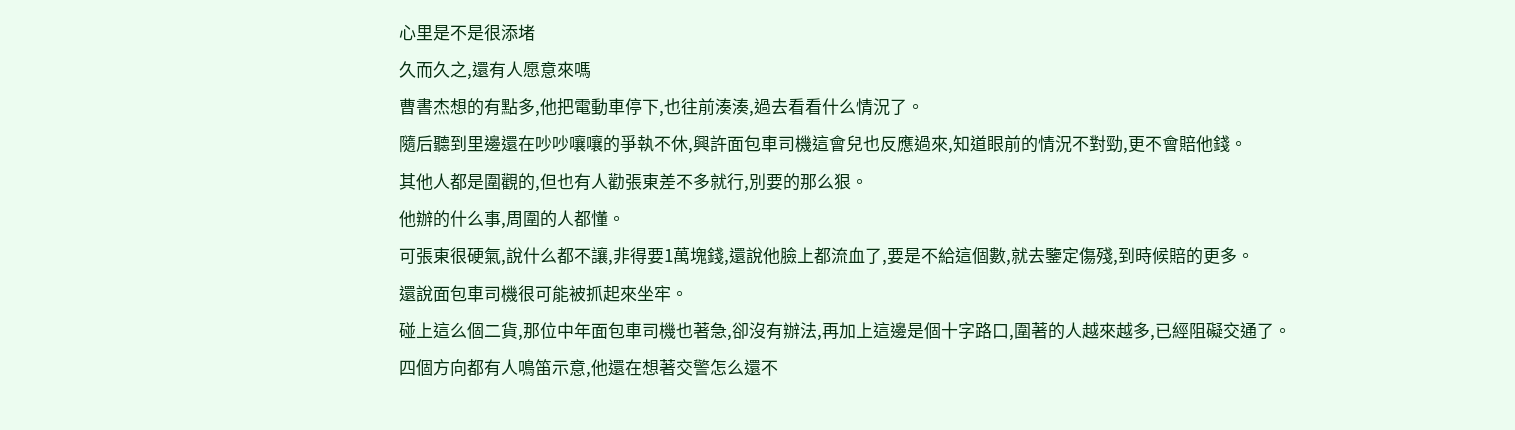心里是不是很添堵
久而久之,還有人愿意來嗎
曹書杰想的有點多,他把電動車停下,也往前湊湊,過去看看什么情況了。
隨后聽到里邊還在吵吵嚷嚷的爭執不休,興許面包車司機這會兒也反應過來,知道眼前的情況不對勁,更不會賠他錢。
其他人都是圍觀的,但也有人勸張東差不多就行,別要的那么狠。
他辦的什么事,周圍的人都懂。
可張東很硬氣,說什么都不讓,非得要1萬塊錢,還說他臉上都流血了,要是不給這個數,就去鑒定傷殘,到時候賠的更多。
還說面包車司機很可能被抓起來坐牢。
碰上這么個二貨,那位中年面包車司機也著急,卻沒有辦法,再加上這邊是個十字路口,圍著的人越來越多,已經阻礙交通了。
四個方向都有人鳴笛示意,他還在想著交警怎么還不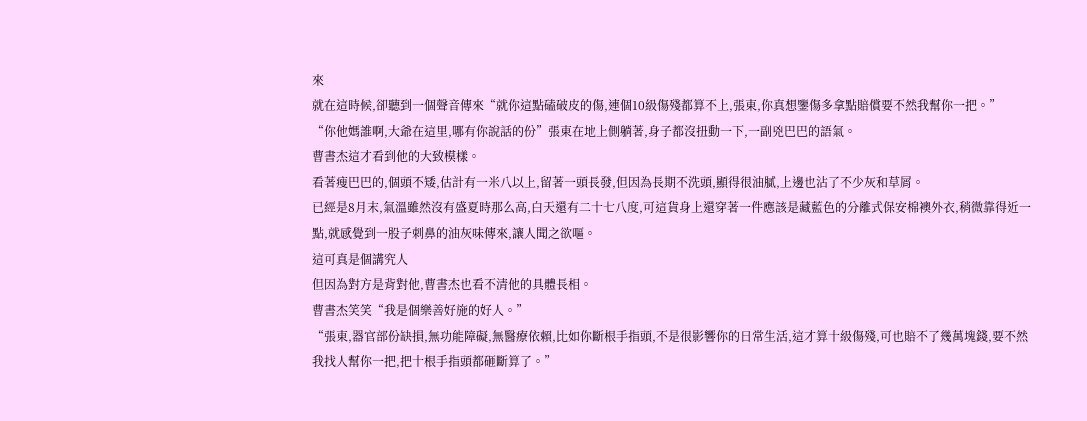來
就在這時候,卻聽到一個聲音傳來“就你這點磕破皮的傷,連個10級傷殘都算不上,張東,你真想鑒傷多拿點賠償要不然我幫你一把。”
“你他媽誰啊,大爺在這里,哪有你說話的份”張東在地上側躺著,身子都沒扭動一下,一副兇巴巴的語氣。
曹書杰這才看到他的大致模樣。
看著瘦巴巴的,個頭不矮,估計有一米八以上,留著一頭長發,但因為長期不洗頭,顯得很油膩,上邊也沾了不少灰和草屑。
已經是8月末,氣溫雖然沒有盛夏時那么高,白天還有二十七八度,可這貨身上還穿著一件應該是藏藍色的分離式保安棉襖外衣,稍微靠得近一點,就感覺到一股子刺鼻的油灰味傳來,讓人聞之欲嘔。
這可真是個講究人
但因為對方是背對他,曹書杰也看不清他的具體長相。
曹書杰笑笑“我是個樂善好施的好人。”
“張東,器官部份缺損,無功能障礙,無醫療依賴,比如你斷根手指頭,不是很影響你的日常生活,這才算十級傷殘,可也賠不了幾萬塊錢,要不然我找人幫你一把,把十根手指頭都砸斷算了。”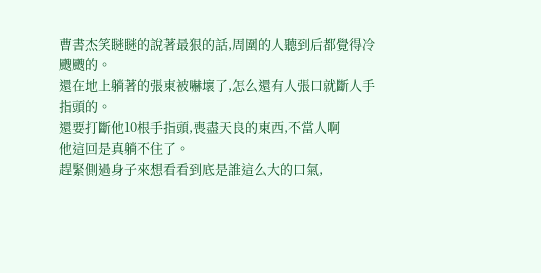曹書杰笑瞇瞇的說著最狠的話,周圍的人聽到后都覺得冷颼颼的。
還在地上躺著的張東被嚇壞了,怎么還有人張口就斷人手指頭的。
還要打斷他10根手指頭,喪盡天良的東西,不當人啊
他這回是真躺不住了。
趕緊側過身子來想看看到底是誰這么大的口氣,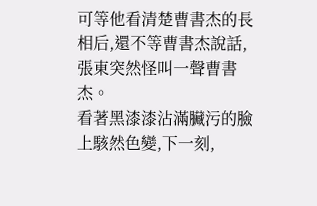可等他看清楚曹書杰的長相后,還不等曹書杰說話,張東突然怪叫一聲曹書杰。
看著黑漆漆沾滿臟污的臉上駭然色變,下一刻,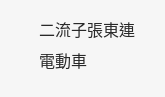二流子張東連電動車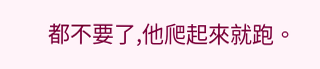都不要了,他爬起來就跑。